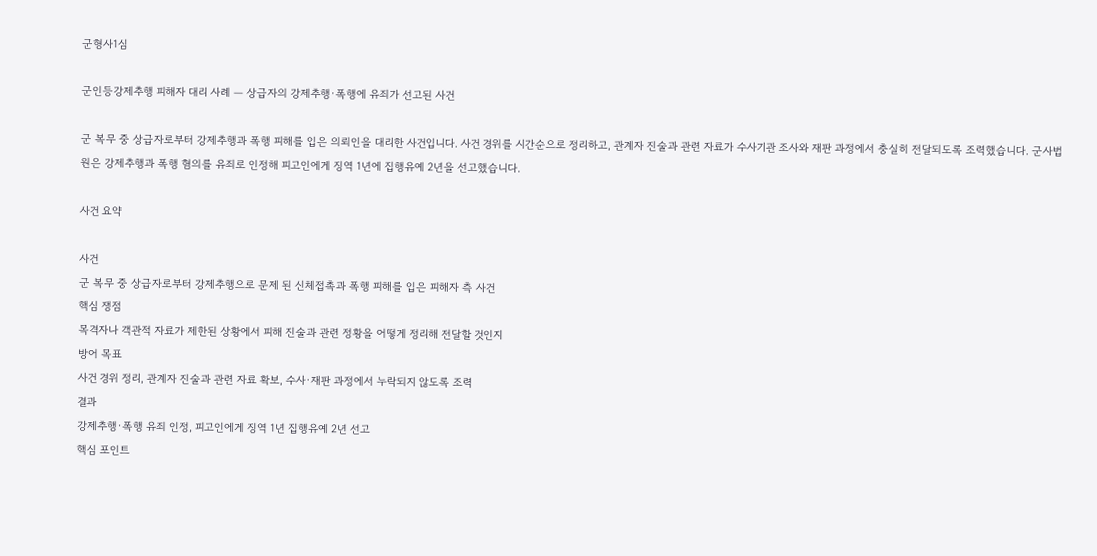군형사1심

군인등강제추행 피해자 대리 사례 — 상급자의 강제추행·폭행에 유죄가 선고된 사건

군 복무 중 상급자로부터 강제추행과 폭행 피해를 입은 의뢰인을 대리한 사건입니다. 사건 경위를 시간순으로 정리하고, 관계자 진술과 관련 자료가 수사기관 조사와 재판 과정에서 충실히 전달되도록 조력했습니다. 군사법원은 강제추행과 폭행 혐의를 유죄로 인정해 피고인에게 징역 1년에 집행유예 2년을 선고했습니다.

사건 요약

사건
군 복무 중 상급자로부터 강제추행으로 문제 된 신체접촉과 폭행 피해를 입은 피해자 측 사건
핵심 쟁점
목격자나 객관적 자료가 제한된 상황에서 피해 진술과 관련 정황을 어떻게 정리해 전달할 것인지
방어 목표
사건 경위 정리, 관계자 진술과 관련 자료 확보, 수사·재판 과정에서 누락되지 않도록 조력
결과
강제추행·폭행 유죄 인정, 피고인에게 징역 1년 집행유예 2년 선고
핵심 포인트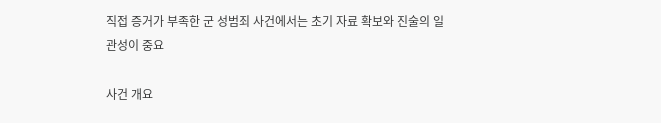직접 증거가 부족한 군 성범죄 사건에서는 초기 자료 확보와 진술의 일관성이 중요

사건 개요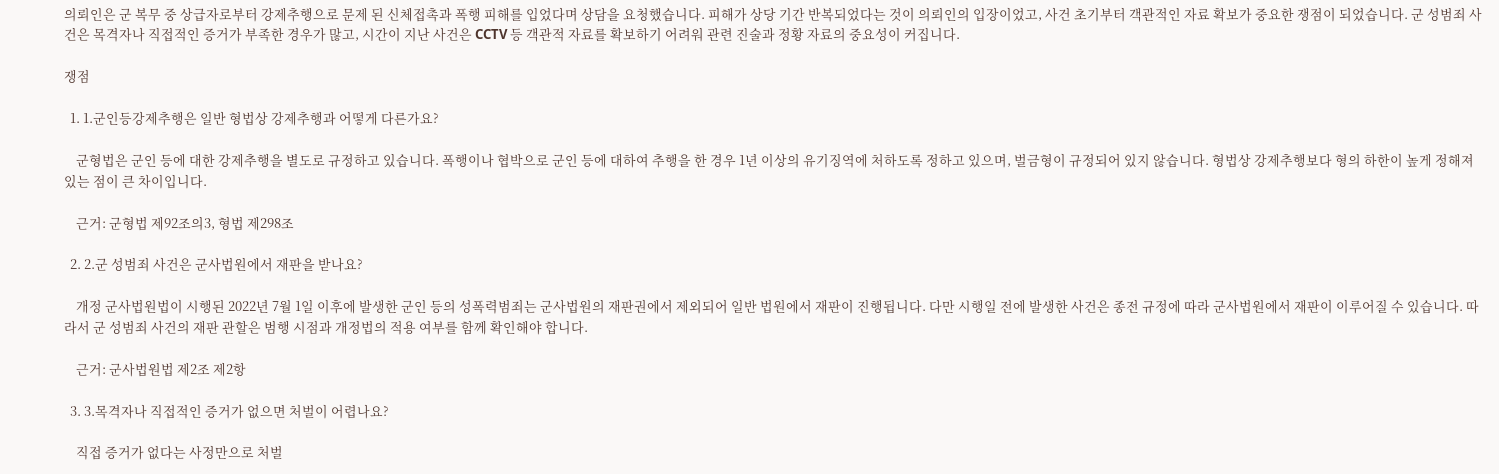의뢰인은 군 복무 중 상급자로부터 강제추행으로 문제 된 신체접촉과 폭행 피해를 입었다며 상담을 요청했습니다. 피해가 상당 기간 반복되었다는 것이 의뢰인의 입장이었고, 사건 초기부터 객관적인 자료 확보가 중요한 쟁점이 되었습니다. 군 성범죄 사건은 목격자나 직접적인 증거가 부족한 경우가 많고, 시간이 지난 사건은 CCTV 등 객관적 자료를 확보하기 어려워 관련 진술과 정황 자료의 중요성이 커집니다.

쟁점

  1. 1.군인등강제추행은 일반 형법상 강제추행과 어떻게 다른가요?

    군형법은 군인 등에 대한 강제추행을 별도로 규정하고 있습니다. 폭행이나 협박으로 군인 등에 대하여 추행을 한 경우 1년 이상의 유기징역에 처하도록 정하고 있으며, 벌금형이 규정되어 있지 않습니다. 형법상 강제추행보다 형의 하한이 높게 정해져 있는 점이 큰 차이입니다.

    근거: 군형법 제92조의3, 형법 제298조

  2. 2.군 성범죄 사건은 군사법원에서 재판을 받나요?

    개정 군사법원법이 시행된 2022년 7월 1일 이후에 발생한 군인 등의 성폭력범죄는 군사법원의 재판권에서 제외되어 일반 법원에서 재판이 진행됩니다. 다만 시행일 전에 발생한 사건은 종전 규정에 따라 군사법원에서 재판이 이루어질 수 있습니다. 따라서 군 성범죄 사건의 재판 관할은 범행 시점과 개정법의 적용 여부를 함께 확인해야 합니다.

    근거: 군사법원법 제2조 제2항

  3. 3.목격자나 직접적인 증거가 없으면 처벌이 어렵나요?

    직접 증거가 없다는 사정만으로 처벌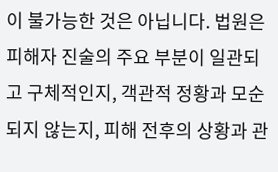이 불가능한 것은 아닙니다. 법원은 피해자 진술의 주요 부분이 일관되고 구체적인지, 객관적 정황과 모순되지 않는지, 피해 전후의 상황과 관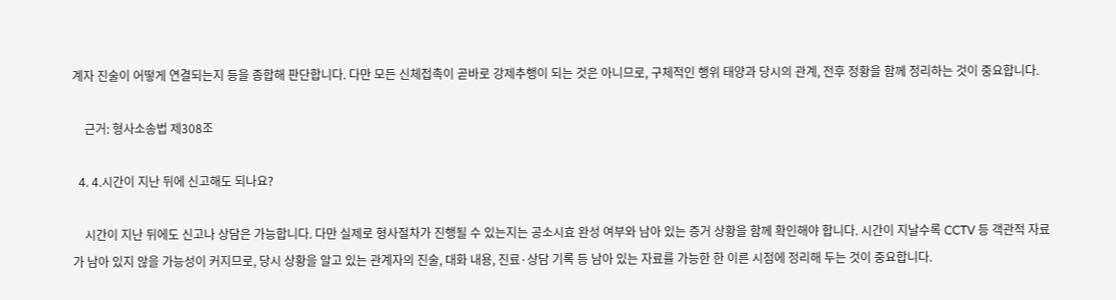계자 진술이 어떻게 연결되는지 등을 종합해 판단합니다. 다만 모든 신체접촉이 곧바로 강제추행이 되는 것은 아니므로, 구체적인 행위 태양과 당시의 관계, 전후 정황을 함께 정리하는 것이 중요합니다.

    근거: 형사소송법 제308조

  4. 4.시간이 지난 뒤에 신고해도 되나요?

    시간이 지난 뒤에도 신고나 상담은 가능합니다. 다만 실제로 형사절차가 진행될 수 있는지는 공소시효 완성 여부와 남아 있는 증거 상황을 함께 확인해야 합니다. 시간이 지날수록 CCTV 등 객관적 자료가 남아 있지 않을 가능성이 커지므로, 당시 상황을 알고 있는 관계자의 진술, 대화 내용, 진료·상담 기록 등 남아 있는 자료를 가능한 한 이른 시점에 정리해 두는 것이 중요합니다.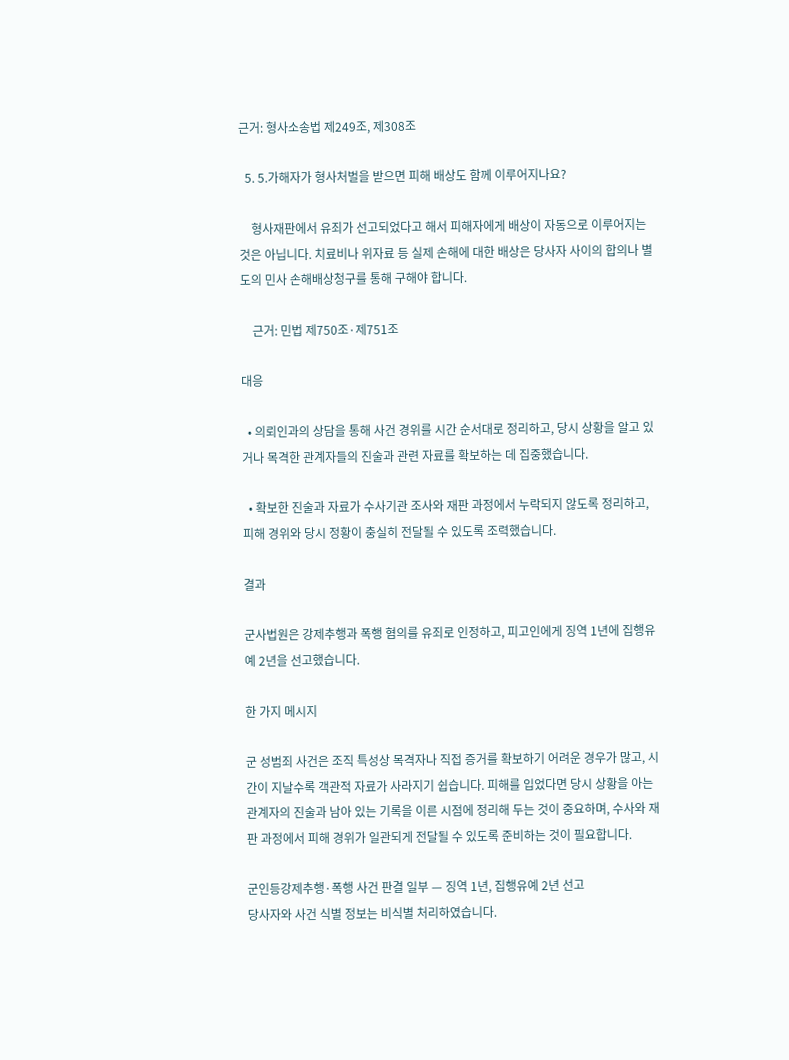근거: 형사소송법 제249조, 제308조

  5. 5.가해자가 형사처벌을 받으면 피해 배상도 함께 이루어지나요?

    형사재판에서 유죄가 선고되었다고 해서 피해자에게 배상이 자동으로 이루어지는 것은 아닙니다. 치료비나 위자료 등 실제 손해에 대한 배상은 당사자 사이의 합의나 별도의 민사 손해배상청구를 통해 구해야 합니다.

    근거: 민법 제750조·제751조

대응

  • 의뢰인과의 상담을 통해 사건 경위를 시간 순서대로 정리하고, 당시 상황을 알고 있거나 목격한 관계자들의 진술과 관련 자료를 확보하는 데 집중했습니다.

  • 확보한 진술과 자료가 수사기관 조사와 재판 과정에서 누락되지 않도록 정리하고, 피해 경위와 당시 정황이 충실히 전달될 수 있도록 조력했습니다.

결과

군사법원은 강제추행과 폭행 혐의를 유죄로 인정하고, 피고인에게 징역 1년에 집행유예 2년을 선고했습니다.

한 가지 메시지

군 성범죄 사건은 조직 특성상 목격자나 직접 증거를 확보하기 어려운 경우가 많고, 시간이 지날수록 객관적 자료가 사라지기 쉽습니다. 피해를 입었다면 당시 상황을 아는 관계자의 진술과 남아 있는 기록을 이른 시점에 정리해 두는 것이 중요하며, 수사와 재판 과정에서 피해 경위가 일관되게 전달될 수 있도록 준비하는 것이 필요합니다.

군인등강제추행·폭행 사건 판결 일부 — 징역 1년, 집행유예 2년 선고
당사자와 사건 식별 정보는 비식별 처리하였습니다.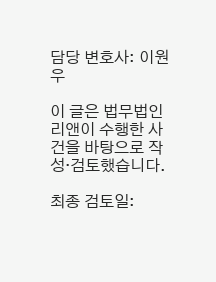담당 변호사: 이원우

이 글은 법무법인 리앤이 수행한 사건을 바탕으로 작성·검토했습니다.

최종 검토일: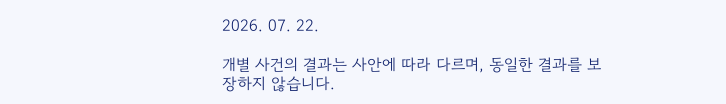2026. 07. 22.

개별 사건의 결과는 사안에 따라 다르며, 동일한 결과를 보장하지 않습니다.